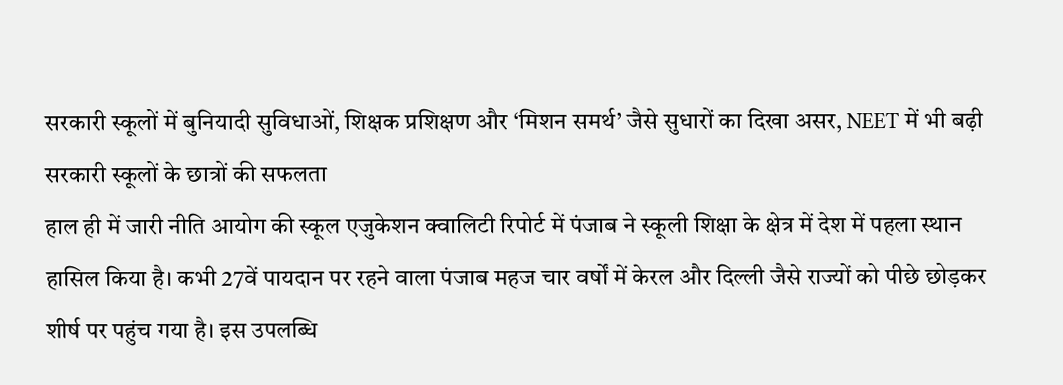सरकारी स्कूलों में बुनियादी सुविधाओं, शिक्षक प्रशिक्षण और ‘मिशन समर्थ’ जैसे सुधारों का दिखा असर, NEET में भी बढ़ी सरकारी स्कूलों के छात्रों की सफलता
हाल ही में जारी नीति आयोग की स्कूल एजुकेशन क्वालिटी रिपोर्ट में पंजाब ने स्कूली शिक्षा के क्षेत्र में देश में पहला स्थान हासिल किया है। कभी 27वें पायदान पर रहने वाला पंजाब महज चार वर्षों में केरल और दिल्ली जैसे राज्यों को पीछे छोड़कर शीर्ष पर पहुंच गया है। इस उपलब्धि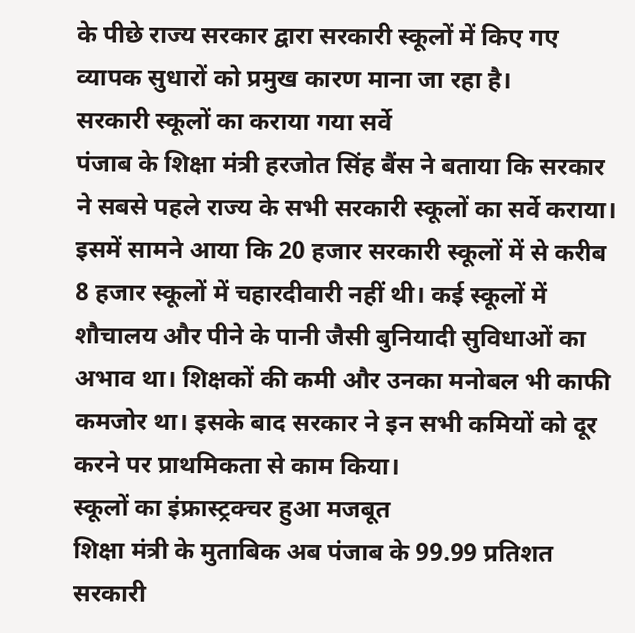के पीछे राज्य सरकार द्वारा सरकारी स्कूलों में किए गए व्यापक सुधारों को प्रमुख कारण माना जा रहा है।
सरकारी स्कूलों का कराया गया सर्वे
पंजाब के शिक्षा मंत्री हरजोत सिंह बैंस ने बताया कि सरकार ने सबसे पहले राज्य के सभी सरकारी स्कूलों का सर्वे कराया। इसमें सामने आया कि 20 हजार सरकारी स्कूलों में से करीब 8 हजार स्कूलों में चहारदीवारी नहीं थी। कई स्कूलों में शौचालय और पीने के पानी जैसी बुनियादी सुविधाओं का अभाव था। शिक्षकों की कमी और उनका मनोबल भी काफी कमजोर था। इसके बाद सरकार ने इन सभी कमियों को दूर करने पर प्राथमिकता से काम किया।
स्कूलों का इंफ्रास्ट्रक्चर हुआ मजबूत
शिक्षा मंत्री के मुताबिक अब पंजाब के 99.99 प्रतिशत सरकारी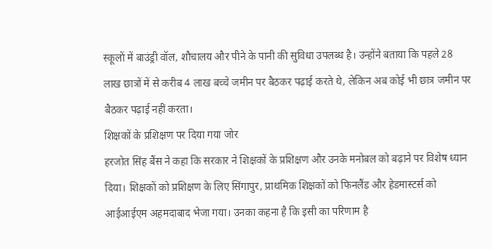स्कूलों में बाउंड्री वॉल, शौचालय और पीने के पानी की सुविधा उपलब्ध है। उन्होंने बताया कि पहले 28 लाख छात्रों में से करीब 4 लाख बच्चे जमीन पर बैठकर पढ़ाई करते थे, लेकिन अब कोई भी छात्र जमीन पर बैठकर पढ़ाई नहीं करता।
शिक्षकों के प्रशिक्षण पर दिया गया जोर
हरजोत सिंह बैंस ने कहा कि सरकार ने शिक्षकों के प्रशिक्षण और उनके मनोबल को बढ़ाने पर विशेष ध्यान दिया। शिक्षकों को प्रशिक्षण के लिए सिंगापुर, प्राथमिक शिक्षकों को फिनलैंड और हेडमास्टर्स को आईआईएम अहमदाबाद भेजा गया। उनका कहना है कि इसी का परिणाम है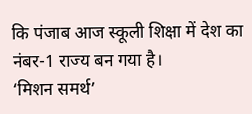कि पंजाब आज स्कूली शिक्षा में देश का नंबर-1 राज्य बन गया है।
‘मिशन समर्थ’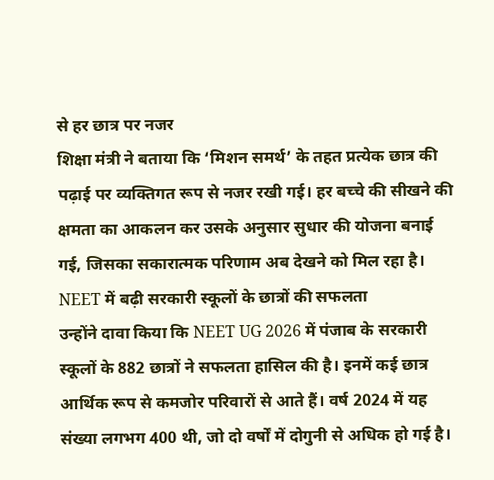से हर छात्र पर नजर
शिक्षा मंत्री ने बताया कि ‘मिशन समर्थ’ के तहत प्रत्येक छात्र की पढ़ाई पर व्यक्तिगत रूप से नजर रखी गई। हर बच्चे की सीखने की क्षमता का आकलन कर उसके अनुसार सुधार की योजना बनाई गई, जिसका सकारात्मक परिणाम अब देखने को मिल रहा है।
NEET में बढ़ी सरकारी स्कूलों के छात्रों की सफलता
उन्होंने दावा किया कि NEET UG 2026 में पंजाब के सरकारी स्कूलों के 882 छात्रों ने सफलता हासिल की है। इनमें कई छात्र आर्थिक रूप से कमजोर परिवारों से आते हैं। वर्ष 2024 में यह संख्या लगभग 400 थी, जो दो वर्षों में दोगुनी से अधिक हो गई है।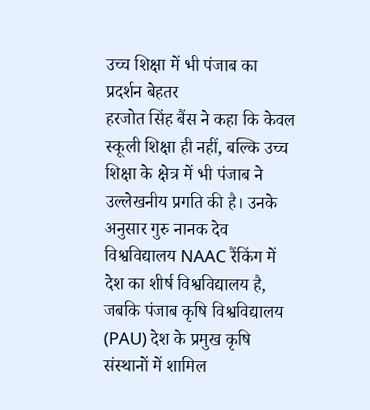उच्च शिक्षा में भी पंजाब का प्रदर्शन बेहतर
हरजोत सिंह बैंस ने कहा कि केवल स्कूली शिक्षा ही नहीं, बल्कि उच्च शिक्षा के क्षेत्र में भी पंजाब ने उल्लेखनीय प्रगति की है। उनके अनुसार गुरु नानक देव विश्वविद्यालय NAAC रैंकिंग में देश का शीर्ष विश्वविद्यालय है, जबकि पंजाब कृषि विश्वविद्यालय (PAU) देश के प्रमुख कृषि संस्थानों में शामिल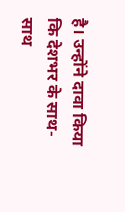है। उन्होंने दावा किया कि देशभर के साथ-साथ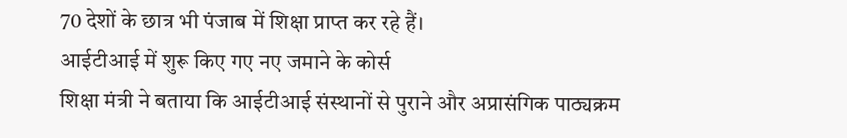70 देशों के छात्र भी पंजाब में शिक्षा प्राप्त कर रहे हैं।
आईटीआई में शुरू किए गए नए जमाने के कोर्स
शिक्षा मंत्री ने बताया कि आईटीआई संस्थानों से पुराने और अप्रासंगिक पाठ्यक्रम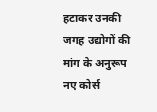हटाकर उनकी जगह उद्योगों की मांग के अनुरूप नए कोर्स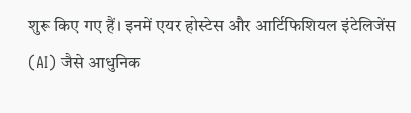शुरू किए गए हैं। इनमें एयर होस्टेस और आर्टिफिशियल इंटेलिजेंस (AI) जैसे आधुनिक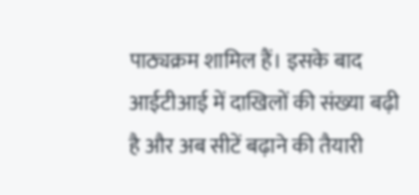पाठ्यक्रम शामिल हैं। इसके बाद आईटीआई में दाखिलों की संख्या बढ़ी है और अब सीटें बढ़ाने की तैयारी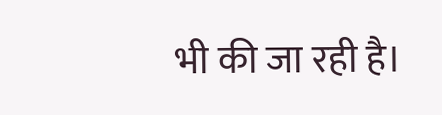भी की जा रही है।